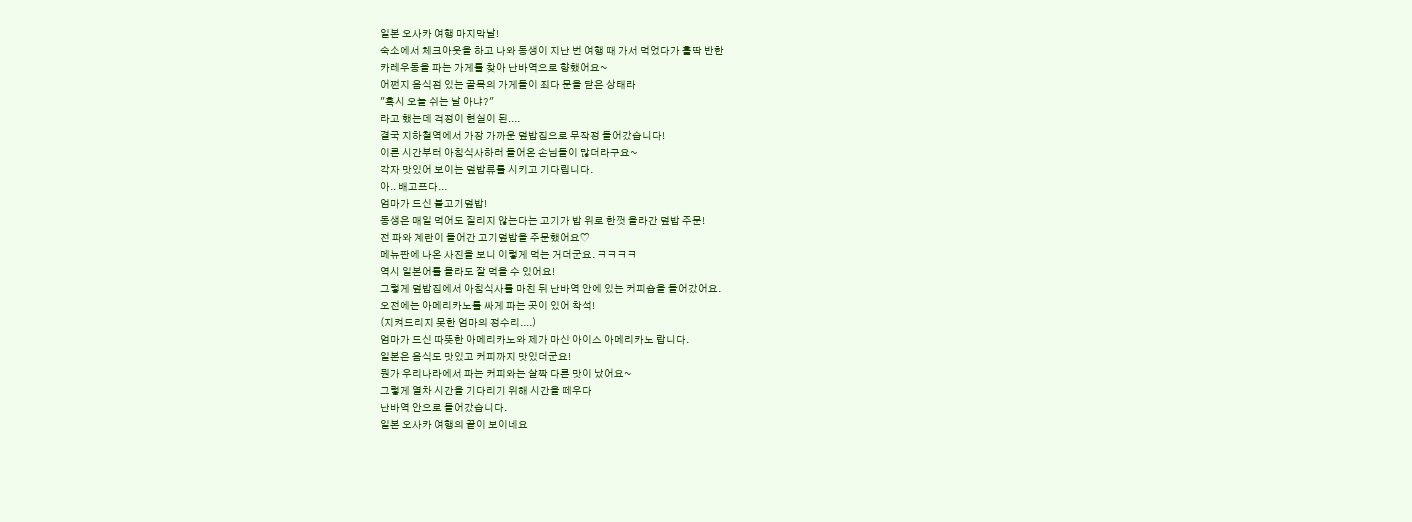일본 오사카 여행 마지막날!
숙소에서 체크아웃을 하고 나와 동생이 지난 번 여행 때 가서 먹었다가 홀딱 반한
카레우동을 파는 가게를 찾아 난바역으로 향했어요~
어쩐지 음식점 있는 골목의 가게들이 죄다 문을 닫은 상태라
"혹시 오늘 쉬는 날 아냐?"
라고 했는데 걱정이 현실이 된....
결국 지하철역에서 가장 가까운 덮밥집으로 무작정 들어갔습니다!
이른 시간부터 아침식사하러 들어온 손님들이 많더라구요~
각자 맛있어 보이는 덮밥류를 시키고 기다립니다.
아.. 배고프다...
엄마가 드신 불고기덮밥!
동생은 매일 먹어도 질리지 않는다는 고기가 밥 위로 한껏 올라간 덮밥 주문!
전 파와 계란이 들어간 고기덮밥을 주문했어요♡
메뉴판에 나온 사진을 보니 이렇게 먹는 거더군요. ㅋㅋㅋㅋ
역시 일본어를 몰라도 잘 먹을 수 있어요!
그렇게 덮밥집에서 아침식사를 마친 뒤 난바역 안에 있는 커피숍을 들어갔어요.
오전에는 아메리카노를 싸게 파는 곳이 있어 착석!
(지켜드리지 못한 엄마의 정수리....)
엄마가 드신 따뜻한 아메리카노와 제가 마신 아이스 아메리카노 랍니다.
일본은 음식도 맛있고 커피까지 맛있더군요!
뭔가 우리나라에서 파는 커피와는 살짝 다른 맛이 났어요~
그렇게 열차 시간을 기다리기 위해 시간을 떼우다
난바역 안으로 들어갔습니다.
일본 오사카 여행의 끝이 보이네요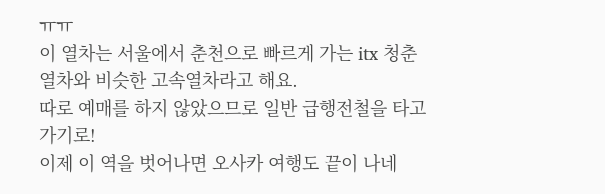ㅠㅠ
이 열차는 서울에서 춘천으로 빠르게 가는 itx 청춘열차와 비슷한 고속열차라고 해요.
따로 예매를 하지 않았으므로 일반 급행전철을 타고 가기로!
이제 이 역을 벗어나면 오사카 여행도 끝이 나네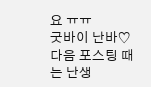요 ㅠㅠ
굿바이 난바♡
다음 포스팅 때는 난생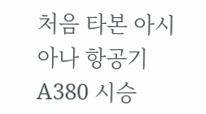처음 타본 아시아나 항공기 A380 시승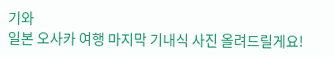기와
일본 오사카 여행 마지막 기내식 사진 올려드릴게요!